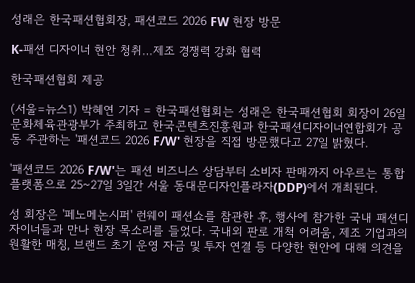성래은 한국패션협회장, 패션코드 2026 FW 현장 방문

K-패션 디자이너 현안 청취…제조 경쟁력 강화 협력

한국패션협회 제공

(서울=뉴스1) 박혜연 기자 = 한국패션협회는 성래은 한국패션협회 회장이 26일 문화체육관광부가 주최하고 한국콘텐츠진흥원과 한국패션디자이너연합회가 공동 주관하는 '패션코드 2026 F/W' 현장을 직접 방문했다고 27일 밝혔다.

'패션코드 2026 F/W'는 패션 비즈니스 상담부터 소비자 판매까지 아우르는 통합 플랫폼으로 25~27일 3일간 서울 동대문디자인플라자(DDP)에서 개최된다.

성 회장은 '페노메논시퍼' 런웨이 패션쇼를 참관한 후, 행사에 참가한 국내 패션디자이너들과 만나 현장 목소리를 들었다. 국내외 판로 개척 어려움, 제조 기업과의 원활한 매칭, 브랜드 초기 운영 자금 및 투자 연결 등 다양한 현안에 대해 의견을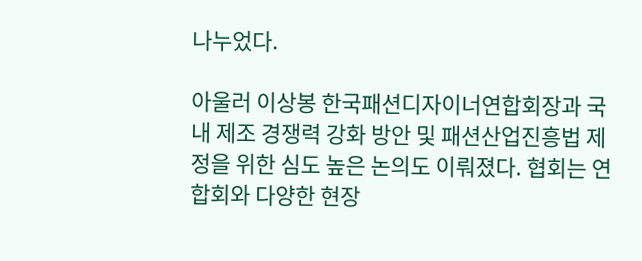나누었다.

아울러 이상봉 한국패션디자이너연합회장과 국내 제조 경쟁력 강화 방안 및 패션산업진흥법 제정을 위한 심도 높은 논의도 이뤄졌다. 협회는 연합회와 다양한 현장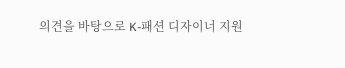의견을 바탕으로 K-패션 디자이너 지원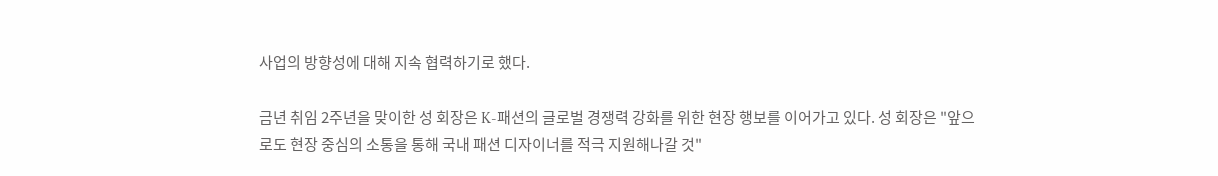사업의 방향성에 대해 지속 협력하기로 했다.

금년 취임 2주년을 맞이한 성 회장은 K-패션의 글로벌 경쟁력 강화를 위한 현장 행보를 이어가고 있다. 성 회장은 "앞으로도 현장 중심의 소통을 통해 국내 패션 디자이너를 적극 지원해나갈 것"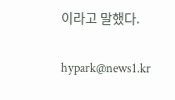이라고 말했다.

hypark@news1.kr